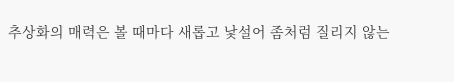추상화의 매력은 볼 때마다 새롭고 낯설어 좀처럼 질리지 않는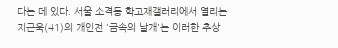다는 데 있다. 서울 소격동 학고재갤러리에서 열리는 지근욱(41)의 개인전 '금속의 날개'는 이러한 추상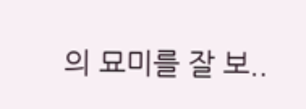의 묘미를 잘 보..